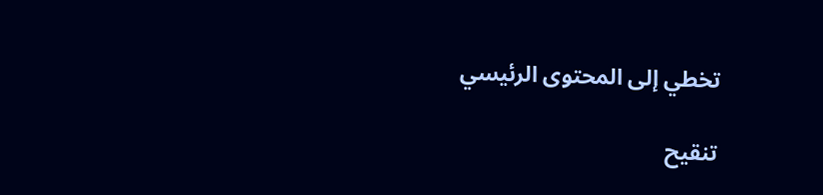تخطي إلى المحتوى الرئيسي

تنقيح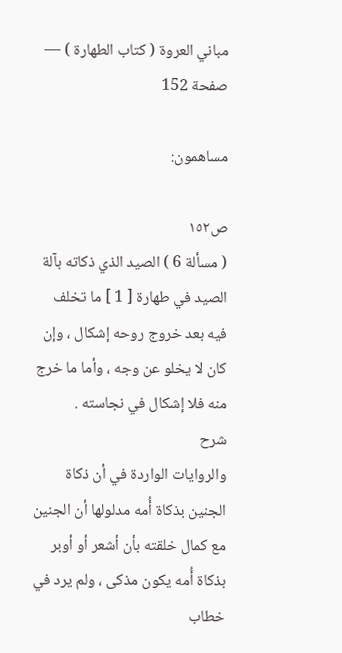مباني العروة ( كتاب الطهارة ) — صفحة 152

مساهمون:

ص١٥٢
( مسألة 6 ) الصيد الذي ذكاته بآلة الصيد في طهارة [ 1 ] ما تخلف فيه بعد خروج روحه إشكال ، وإن كان لا يخلو عن وجه ، وأما ما خرج منه فلا إشكال في نجاسته .
شرح
والروايات الواردة في أن ذكاة الجنين بذكاة أُمه مدلولها أن الجنين مع كمال خلقته بأن أشعر أو أوبر بذكاة أُمه يكون مذكى ، ولم يرد في خطاب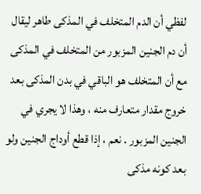لفظي أن الدم المتخلف في المذكى طاهر ليقال أن دم الجنين المزبور من المتخلف في المذكى مع أن المتخلف هو الباقي في بدن المذكى بعد خروج مقدار متعارف منه ، وهذا لا يجري في الجنين المزبور . نعم ، إذا قطع أوداج الجنين ولو بعد كونه مذكى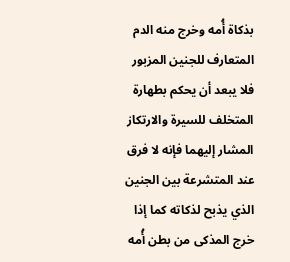بذكاة أُمه وخرج منه الدم المتعارف للجنين المزبور فلا يبعد أن يحكم بطهارة المتخلف للسيرة والارتكاز المشار إليهما فإنه لا فرق عند المتشرعة بين الجنين الذي يذبح لذكاته كما إذا خرج المذكى من بطن أُمه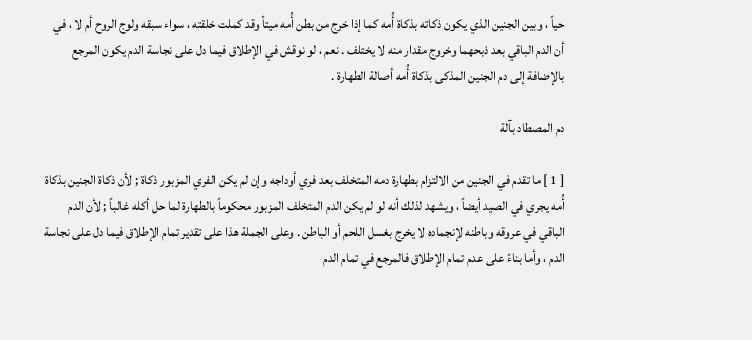حياً ، وبين الجنين الذي يكون ذكاته بذكاة أُمه كما إذا خرج من بطن أُمه ميتاً وقد كملت خلقته ، سواء سبقه ولوج الروح أم لا ، في أن الدم الباقي بعد ذبحهما وخروج مقدار منه لا يختلف . نعم ، لو نوقش في الإطلاق فيما دل على نجاسة الدم يكون المرجع بالإضافة إلى دم الجنين المذكى بذكاة أُمه أصالة الطهارة .

دم المصطاد بآلة

[ 1 ] ما تقدم في الجنين من الالتزام بطهارة دمه المتخلف بعد فري أوداجه وإن لم يكن الفري المزبور ذكاة ; لأن ذكاة الجنين بذكاة أُمه يجري في الصيد أيضاً ، ويشهد لذلك أنه لو لم يكن الدم المتخلف المزبور محكوماً بالطهارة لما حل أكله غالباً ; لأن الدم الباقي في عروقه وباطنه لإنجماده لا يخرج بغسل اللحم أو الباطن . وعلى الجملة هذا على تقدير تمام الإطلاق فيما دل على نجاسة الدم ، وأما بناءً على عدم تمام الإطلاق فالمرجع في تمام الدم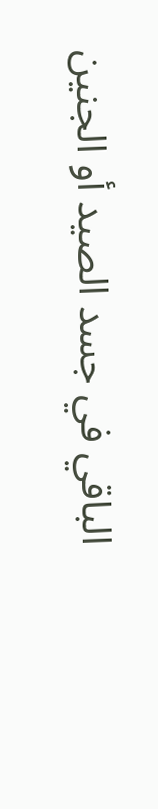الباقي في جسد الصيد أو الجنين